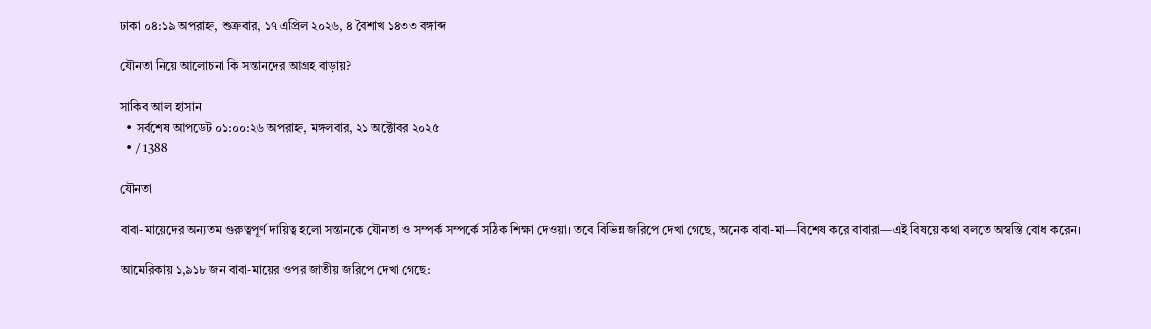ঢাকা ০৪:১৯ অপরাহ্ন, শুক্রবার, ১৭ এপ্রিল ২০২৬, ৪ বৈশাখ ১৪৩৩ বঙ্গাব্দ

যৌনতা নিয়ে আলোচনা কি সন্তানদের আগ্রহ বাড়ায়?

সাকিব আল হাসান
  • সর্বশেষ আপডেট ০১:০০:২৬ অপরাহ্ন, মঙ্গলবার, ২১ অক্টোবর ২০২৫
  • / 1388

যৌনতা

বাবা-মায়েদের অন্যতম গুরুত্বপূর্ণ দায়িত্ব হলো সন্তানকে যৌনতা ও সম্পর্ক সম্পর্কে সঠিক শিক্ষা দেওয়া। তবে বিভিন্ন জরিপে দেখা গেছে, অনেক বাবা-মা—বিশেষ করে বাবারা—এই বিষয়ে কথা বলতে অস্বস্তি বোধ করেন।

আমেরিকায় ১,৯১৮ জন বাবা-মায়ের ওপর জাতীয় জরিপে দেখা গেছে: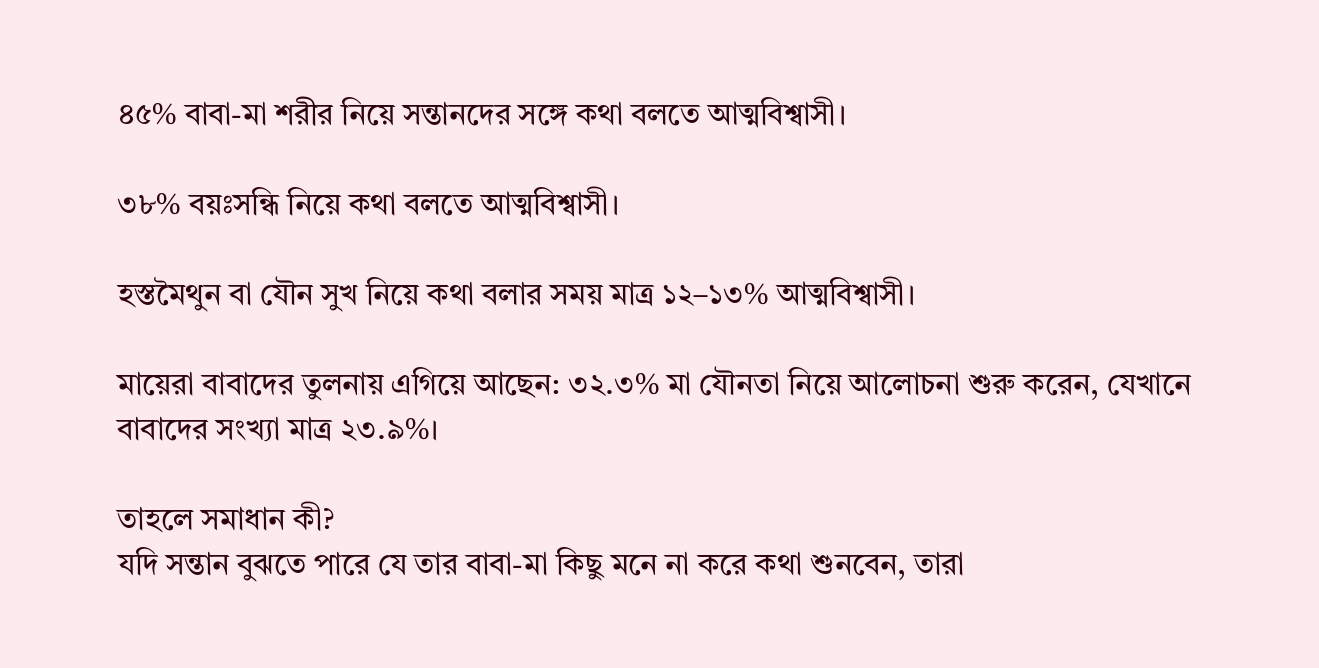৪৫% বাবা-মা শরীর নিয়ে সন্তানদের সঙ্গে কথা বলতে আত্মবিশ্বাসী।

৩৮% বয়ঃসন্ধি নিয়ে কথা বলতে আত্মবিশ্বাসী।

হস্তমৈথুন বা যৌন সুখ নিয়ে কথা বলার সময় মাত্র ১২–১৩% আত্মবিশ্বাসী।

মায়েরা বাবাদের তুলনায় এগিয়ে আছেন: ৩২.৩% মা যৌনতা নিয়ে আলোচনা শুরু করেন, যেখানে বাবাদের সংখ্যা মাত্র ২৩.৯%।

তাহলে সমাধান কী?
যদি সন্তান বুঝতে পারে যে তার বাবা-মা কিছু মনে না করে কথা শুনবেন, তারা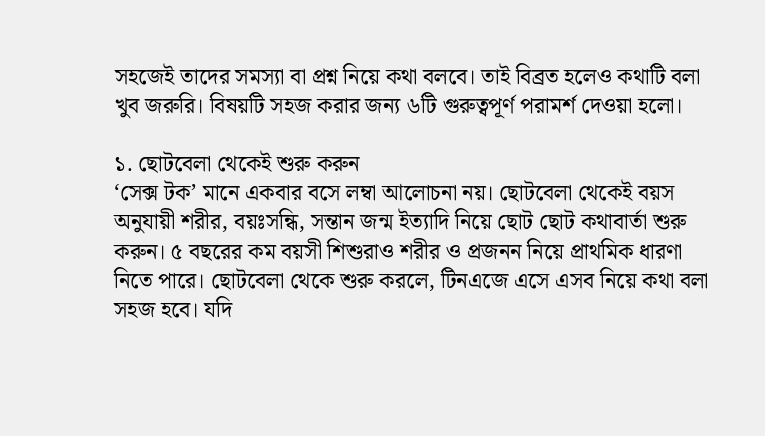সহজেই তাদের সমস্যা বা প্রশ্ন নিয়ে কথা বলবে। তাই বিব্রত হলেও কথাটি বলা খুব জরুরি। বিষয়টি সহজ করার জন্য ৬টি গুরুত্বপূর্ণ পরামর্শ দেওয়া হলো।

১. ছোটবেলা থেকেই শুরু করুন
‘সেক্স টক’ মানে একবার বসে লম্বা আলোচনা নয়। ছোটবেলা থেকেই বয়স অনুযায়ী শরীর, বয়ঃসন্ধি, সন্তান জন্ম ইত্যাদি নিয়ে ছোট ছোট কথাবার্তা শুরু করুন। ৫ বছরের কম বয়সী শিশুরাও শরীর ও প্রজনন নিয়ে প্রাথমিক ধারণা নিতে পারে। ছোটবেলা থেকে শুরু করলে, টিনএজে এসে এসব নিয়ে কথা বলা সহজ হবে। যদি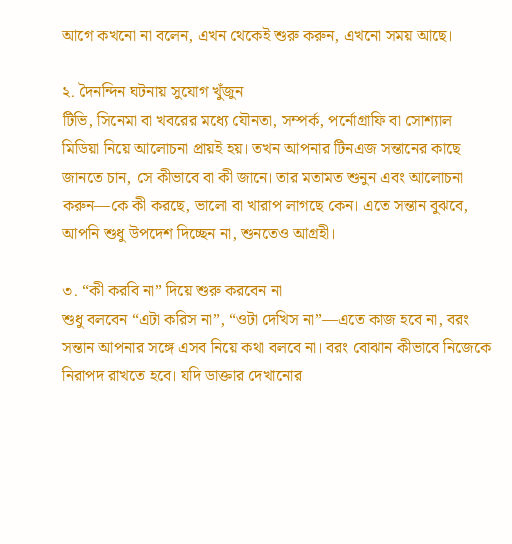আগে কখনো না বলেন, এখন থেকেই শুরু করুন, এখনো সময় আছে।

২. দৈনন্দিন ঘটনায় সুযোগ খুঁজুন
টিভি, সিনেমা বা খবরের মধ্যে যৌনতা, সম্পর্ক, পর্নোগ্রাফি বা সোশ্যাল মিডিয়া নিয়ে আলোচনা প্রায়ই হয়। তখন আপনার টিনএজ সন্তানের কাছে জানতে চান, সে কীভাবে বা কী জানে। তার মতামত শুনুন এবং আলোচনা করুন—কে কী করছে, ভালো বা খারাপ লাগছে কেন। এতে সন্তান বুঝবে, আপনি শুধু উপদেশ দিচ্ছেন না, শুনতেও আগ্রহী।

৩. “কী করবি না” দিয়ে শুরু করবেন না
শুধু বলবেন “এটা করিস না”, “ওটা দেখিস না”—এতে কাজ হবে না, বরং সন্তান আপনার সঙ্গে এসব নিয়ে কথা বলবে না। বরং বোঝান কীভাবে নিজেকে নিরাপদ রাখতে হবে। যদি ডাক্তার দেখানোর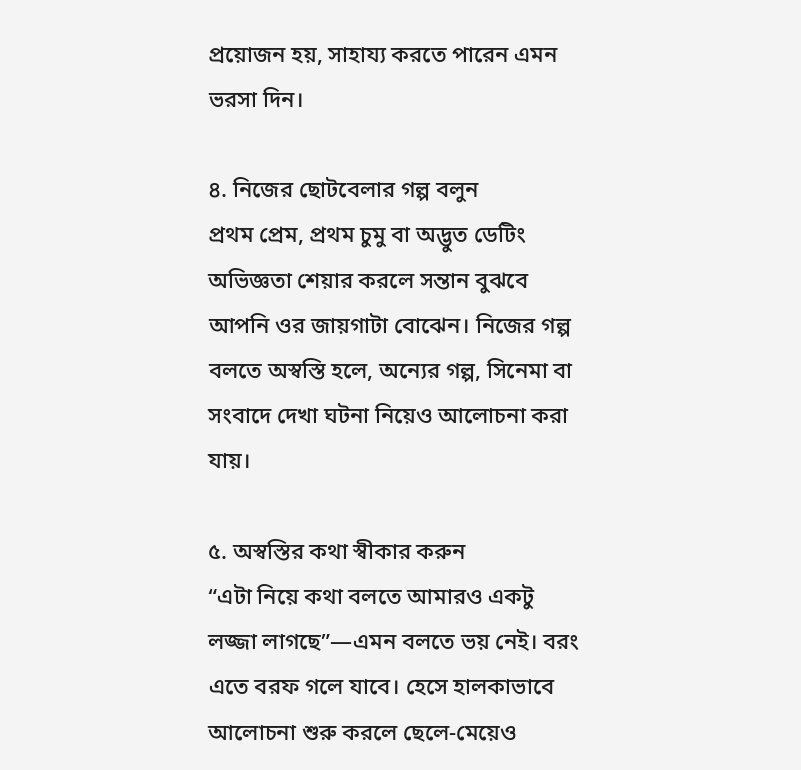প্রয়োজন হয়, সাহায্য করতে পারেন এমন ভরসা দিন।

৪. নিজের ছোটবেলার গল্প বলুন
প্রথম প্রেম, প্রথম চুমু বা অদ্ভুত ডেটিং অভিজ্ঞতা শেয়ার করলে সন্তান বুঝবে আপনি ওর জায়গাটা বোঝেন। নিজের গল্প বলতে অস্বস্তি হলে, অন্যের গল্প, সিনেমা বা সংবাদে দেখা ঘটনা নিয়েও আলোচনা করা যায়।

৫. অস্বস্তির কথা স্বীকার করুন
“এটা নিয়ে কথা বলতে আমারও একটু লজ্জা লাগছে”—এমন বলতে ভয় নেই। বরং এতে বরফ গলে যাবে। হেসে হালকাভাবে আলোচনা শুরু করলে ছেলে-মেয়েও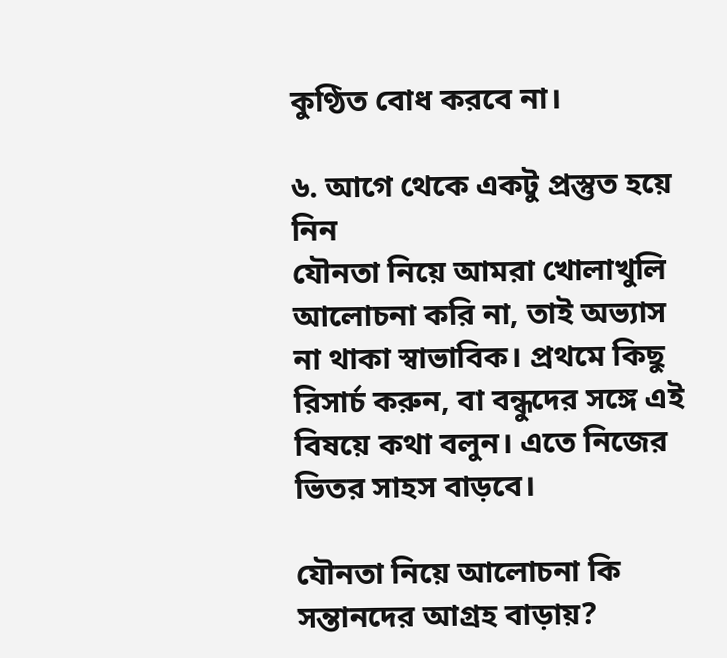কুণ্ঠিত বোধ করবে না।

৬. আগে থেকে একটু প্রস্তুত হয়ে নিন
যৌনতা নিয়ে আমরা খোলাখুলি আলোচনা করি না, তাই অভ্যাস না থাকা স্বাভাবিক। প্রথমে কিছু রিসার্চ করুন, বা বন্ধুদের সঙ্গে এই বিষয়ে কথা বলুন। এতে নিজের ভিতর সাহস বাড়বে।

যৌনতা নিয়ে আলোচনা কি সন্তানদের আগ্রহ বাড়ায়?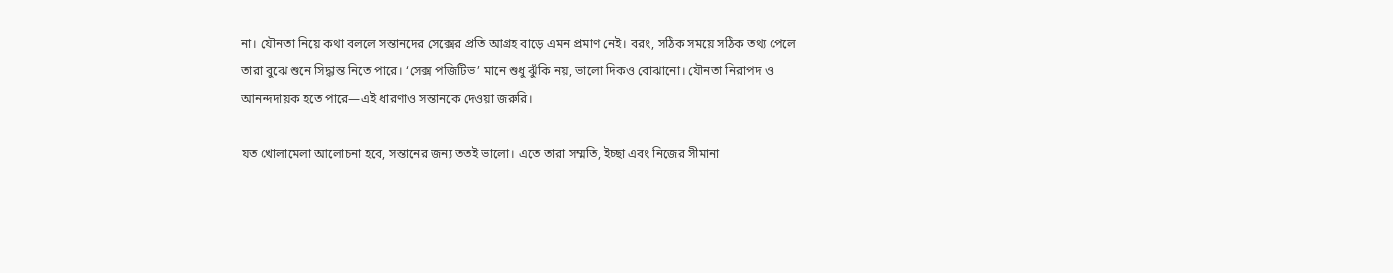না। যৌনতা নিয়ে কথা বললে সন্তানদের সেক্সের প্রতি আগ্রহ বাড়ে এমন প্রমাণ নেই। বরং, সঠিক সময়ে সঠিক তথ্য পেলে তারা বুঝে শুনে সিদ্ধান্ত নিতে পারে। ‘সেক্স পজিটিভ’ মানে শুধু ঝুঁকি নয়, ভালো দিকও বোঝানো। যৌনতা নিরাপদ ও আনন্দদায়ক হতে পারে—এই ধারণাও সন্তানকে দেওয়া জরুরি।

যত খোলামেলা আলোচনা হবে, সন্তানের জন্য ততই ভালো। এতে তারা সম্মতি, ইচ্ছা এবং নিজের সীমানা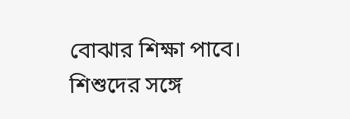বোঝার শিক্ষা পাবে। শিশুদের সঙ্গে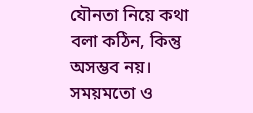যৌনতা নিয়ে কথা বলা কঠিন, কিন্তু অসম্ভব নয়। সময়মতো ও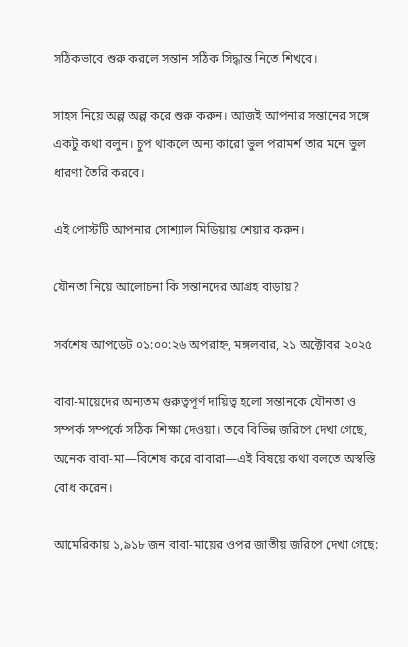সঠিকভাবে শুরু করলে সন্তান সঠিক সিদ্ধান্ত নিতে শিখবে।

সাহস নিয়ে অল্প অল্প করে শুরু করুন। আজই আপনার সন্তানের সঙ্গে একটু কথা বলুন। চুপ থাকলে অন্য কারো ভুল পরামর্শ তার মনে ভুল ধারণা তৈরি করবে।

এই পোস্টটি আপনার সোশ্যাল মিডিয়ায় শেয়ার করুন।

যৌনতা নিয়ে আলোচনা কি সন্তানদের আগ্রহ বাড়ায়?

সর্বশেষ আপডেট ০১:০০:২৬ অপরাহ্ন, মঙ্গলবার, ২১ অক্টোবর ২০২৫

বাবা-মায়েদের অন্যতম গুরুত্বপূর্ণ দায়িত্ব হলো সন্তানকে যৌনতা ও সম্পর্ক সম্পর্কে সঠিক শিক্ষা দেওয়া। তবে বিভিন্ন জরিপে দেখা গেছে, অনেক বাবা-মা—বিশেষ করে বাবারা—এই বিষয়ে কথা বলতে অস্বস্তি বোধ করেন।

আমেরিকায় ১,৯১৮ জন বাবা-মায়ের ওপর জাতীয় জরিপে দেখা গেছে: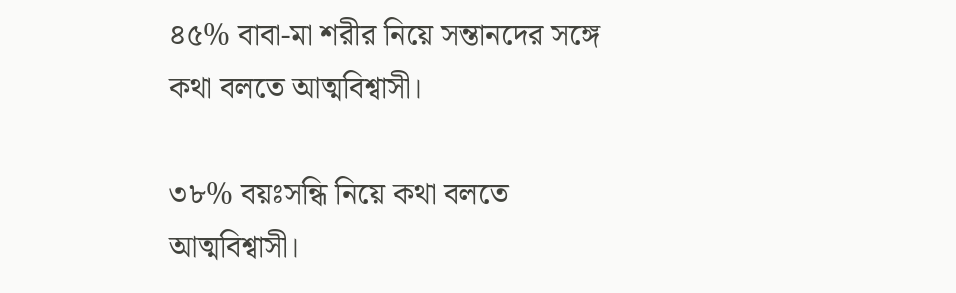৪৫% বাবা-মা শরীর নিয়ে সন্তানদের সঙ্গে কথা বলতে আত্মবিশ্বাসী।

৩৮% বয়ঃসন্ধি নিয়ে কথা বলতে আত্মবিশ্বাসী।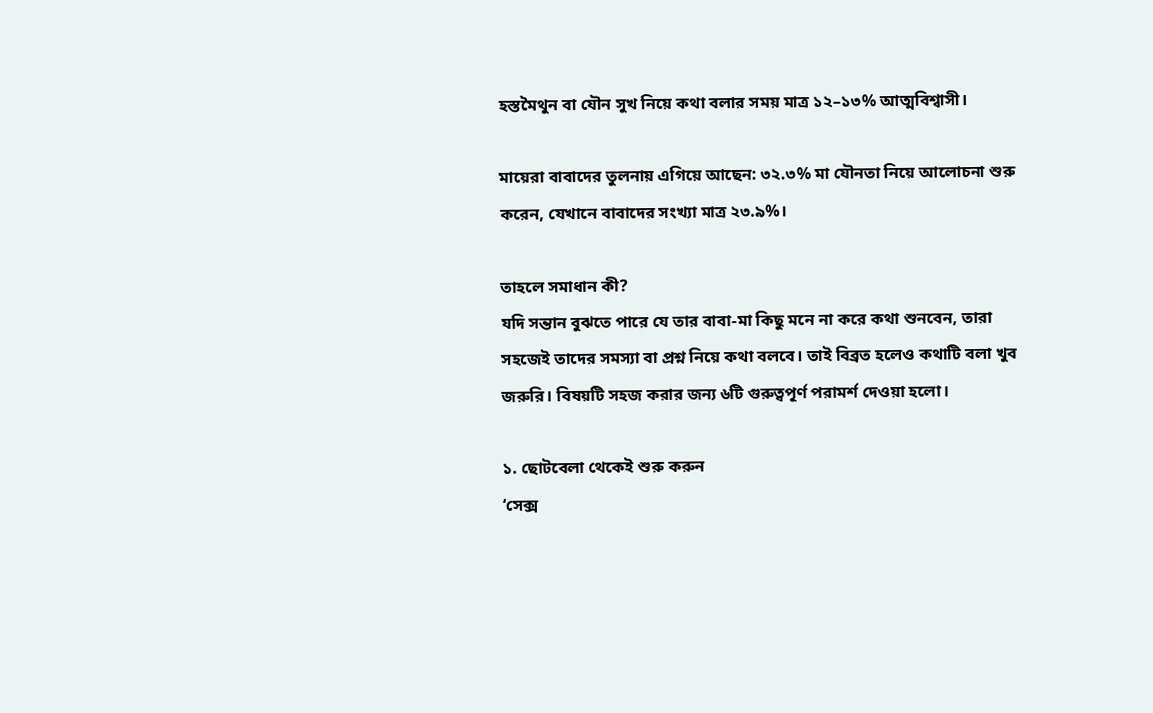হস্তমৈথুন বা যৌন সুখ নিয়ে কথা বলার সময় মাত্র ১২–১৩% আত্মবিশ্বাসী।

মায়েরা বাবাদের তুলনায় এগিয়ে আছেন: ৩২.৩% মা যৌনতা নিয়ে আলোচনা শুরু করেন, যেখানে বাবাদের সংখ্যা মাত্র ২৩.৯%।

তাহলে সমাধান কী?
যদি সন্তান বুঝতে পারে যে তার বাবা-মা কিছু মনে না করে কথা শুনবেন, তারা সহজেই তাদের সমস্যা বা প্রশ্ন নিয়ে কথা বলবে। তাই বিব্রত হলেও কথাটি বলা খুব জরুরি। বিষয়টি সহজ করার জন্য ৬টি গুরুত্বপূর্ণ পরামর্শ দেওয়া হলো।

১. ছোটবেলা থেকেই শুরু করুন
‘সেক্স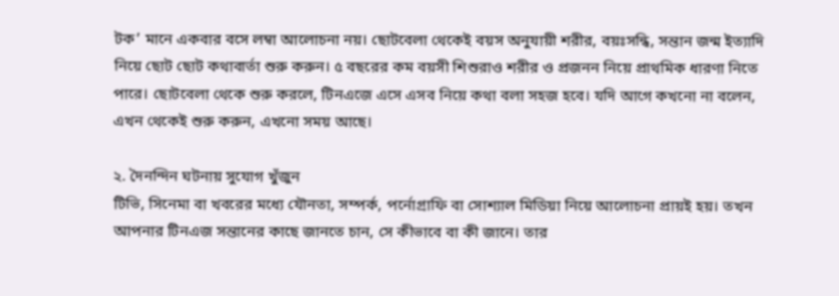টক’ মানে একবার বসে লম্বা আলোচনা নয়। ছোটবেলা থেকেই বয়স অনুযায়ী শরীর, বয়ঃসন্ধি, সন্তান জন্ম ইত্যাদি নিয়ে ছোট ছোট কথাবার্তা শুরু করুন। ৫ বছরের কম বয়সী শিশুরাও শরীর ও প্রজনন নিয়ে প্রাথমিক ধারণা নিতে পারে। ছোটবেলা থেকে শুরু করলে, টিনএজে এসে এসব নিয়ে কথা বলা সহজ হবে। যদি আগে কখনো না বলেন, এখন থেকেই শুরু করুন, এখনো সময় আছে।

২. দৈনন্দিন ঘটনায় সুযোগ খুঁজুন
টিভি, সিনেমা বা খবরের মধ্যে যৌনতা, সম্পর্ক, পর্নোগ্রাফি বা সোশ্যাল মিডিয়া নিয়ে আলোচনা প্রায়ই হয়। তখন আপনার টিনএজ সন্তানের কাছে জানতে চান, সে কীভাবে বা কী জানে। তার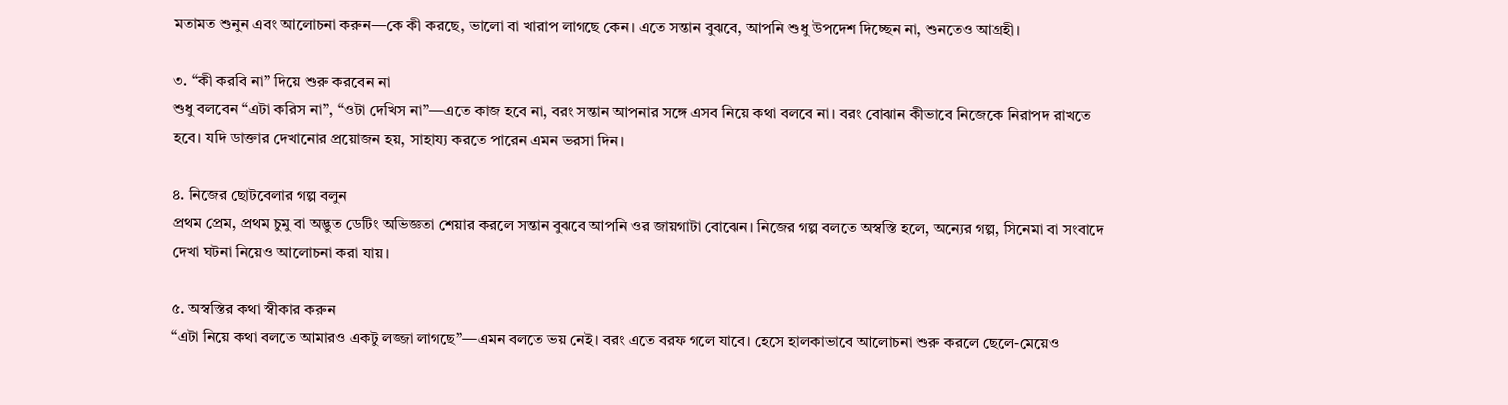মতামত শুনুন এবং আলোচনা করুন—কে কী করছে, ভালো বা খারাপ লাগছে কেন। এতে সন্তান বুঝবে, আপনি শুধু উপদেশ দিচ্ছেন না, শুনতেও আগ্রহী।

৩. “কী করবি না” দিয়ে শুরু করবেন না
শুধু বলবেন “এটা করিস না”, “ওটা দেখিস না”—এতে কাজ হবে না, বরং সন্তান আপনার সঙ্গে এসব নিয়ে কথা বলবে না। বরং বোঝান কীভাবে নিজেকে নিরাপদ রাখতে হবে। যদি ডাক্তার দেখানোর প্রয়োজন হয়, সাহায্য করতে পারেন এমন ভরসা দিন।

৪. নিজের ছোটবেলার গল্প বলুন
প্রথম প্রেম, প্রথম চুমু বা অদ্ভুত ডেটিং অভিজ্ঞতা শেয়ার করলে সন্তান বুঝবে আপনি ওর জায়গাটা বোঝেন। নিজের গল্প বলতে অস্বস্তি হলে, অন্যের গল্প, সিনেমা বা সংবাদে দেখা ঘটনা নিয়েও আলোচনা করা যায়।

৫. অস্বস্তির কথা স্বীকার করুন
“এটা নিয়ে কথা বলতে আমারও একটু লজ্জা লাগছে”—এমন বলতে ভয় নেই। বরং এতে বরফ গলে যাবে। হেসে হালকাভাবে আলোচনা শুরু করলে ছেলে-মেয়েও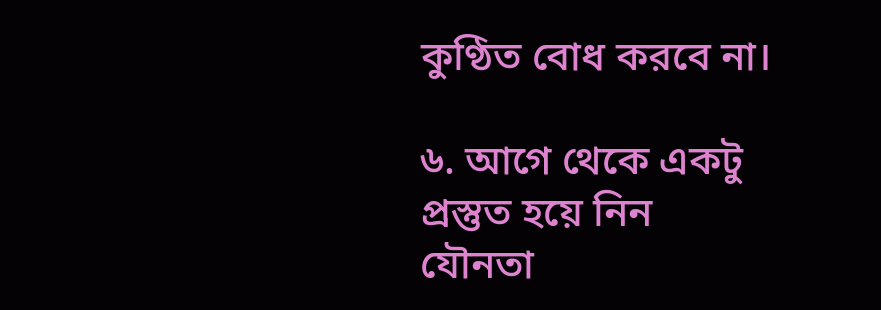কুণ্ঠিত বোধ করবে না।

৬. আগে থেকে একটু প্রস্তুত হয়ে নিন
যৌনতা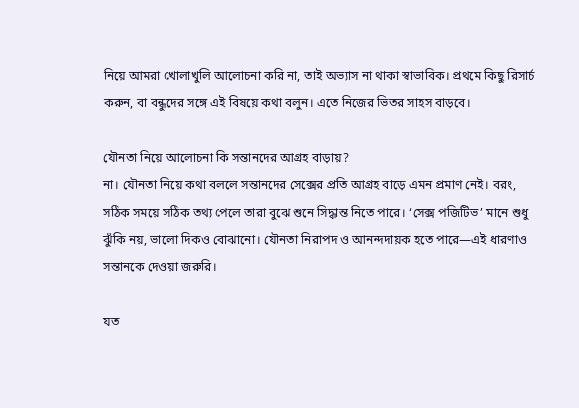নিয়ে আমরা খোলাখুলি আলোচনা করি না, তাই অভ্যাস না থাকা স্বাভাবিক। প্রথমে কিছু রিসার্চ করুন, বা বন্ধুদের সঙ্গে এই বিষয়ে কথা বলুন। এতে নিজের ভিতর সাহস বাড়বে।

যৌনতা নিয়ে আলোচনা কি সন্তানদের আগ্রহ বাড়ায়?
না। যৌনতা নিয়ে কথা বললে সন্তানদের সেক্সের প্রতি আগ্রহ বাড়ে এমন প্রমাণ নেই। বরং, সঠিক সময়ে সঠিক তথ্য পেলে তারা বুঝে শুনে সিদ্ধান্ত নিতে পারে। ‘সেক্স পজিটিভ’ মানে শুধু ঝুঁকি নয়, ভালো দিকও বোঝানো। যৌনতা নিরাপদ ও আনন্দদায়ক হতে পারে—এই ধারণাও সন্তানকে দেওয়া জরুরি।

যত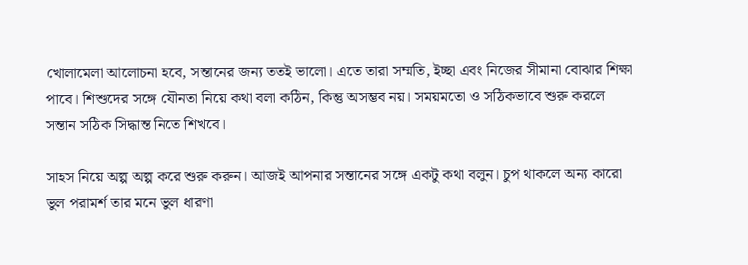খোলামেলা আলোচনা হবে, সন্তানের জন্য ততই ভালো। এতে তারা সম্মতি, ইচ্ছা এবং নিজের সীমানা বোঝার শিক্ষা পাবে। শিশুদের সঙ্গে যৌনতা নিয়ে কথা বলা কঠিন, কিন্তু অসম্ভব নয়। সময়মতো ও সঠিকভাবে শুরু করলে সন্তান সঠিক সিদ্ধান্ত নিতে শিখবে।

সাহস নিয়ে অল্প অল্প করে শুরু করুন। আজই আপনার সন্তানের সঙ্গে একটু কথা বলুন। চুপ থাকলে অন্য কারো ভুল পরামর্শ তার মনে ভুল ধারণা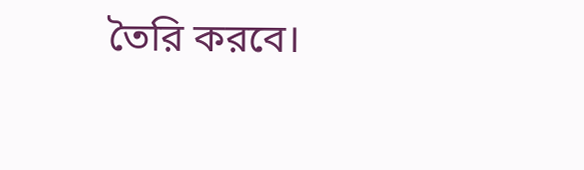তৈরি করবে।